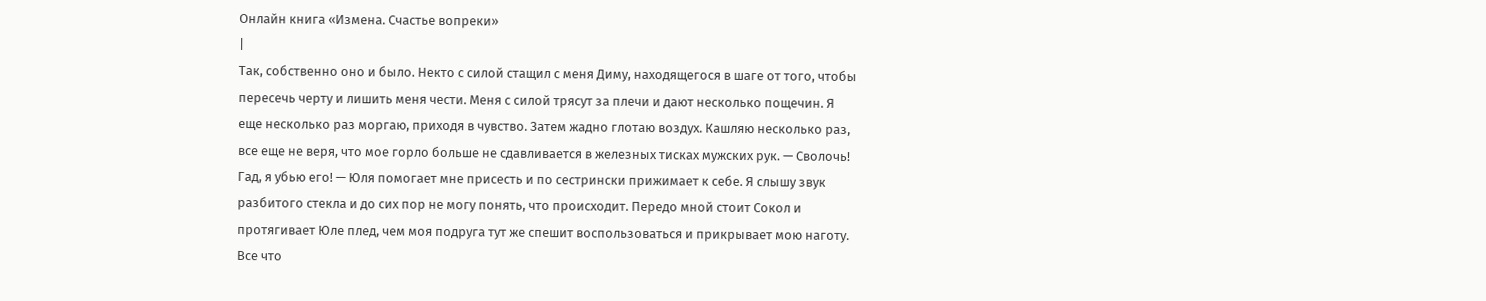Онлайн книга «Измена. Счастье вопреки»
|
Так, собственно оно и было. Некто с силой стащил с меня Диму, находящегося в шаге от того, чтобы пересечь черту и лишить меня чести. Меня с силой трясут за плечи и дают несколько пощечин. Я еще несколько раз моргаю, приходя в чувство. Затем жадно глотаю воздух. Кашляю несколько раз, все еще не веря, что мое горло больше не сдавливается в железных тисках мужских рук. — Сволочь! Гад, я убью его! — Юля помогает мне присесть и по сестрински прижимает к себе. Я слышу звук разбитого стекла и до сих пор не могу понять, что происходит. Передо мной стоит Сокол и протягивает Юле плед, чем моя подруга тут же спешит воспользоваться и прикрывает мою наготу. Все что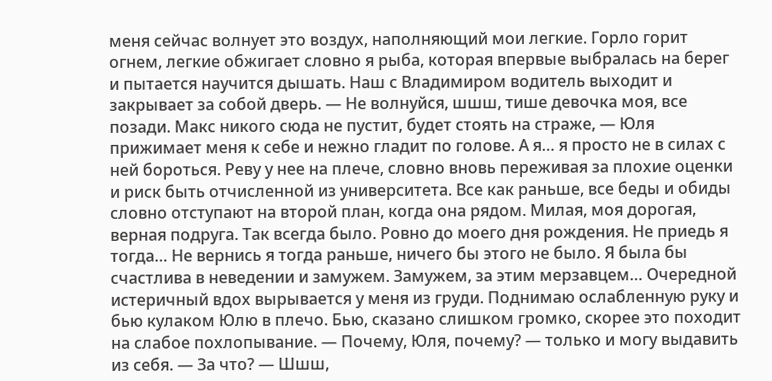меня сейчас волнует это воздух, наполняющий мои легкие. Горло горит огнем, легкие обжигает словно я рыба, которая впервые выбралась на берег и пытается научится дышать. Наш с Владимиром водитель выходит и закрывает за собой дверь. — Не волнуйся, шшш, тише девочка моя, все позади. Макс никого сюда не пустит, будет стоять на страже, — Юля прижимает меня к себе и нежно гладит по голове. А я… я просто не в силах с ней бороться. Реву у нее на плече, словно вновь переживая за плохие оценки и риск быть отчисленной из университета. Все как раньше, все беды и обиды словно отступают на второй план, когда она рядом. Милая, моя дорогая, верная подруга. Так всегда было. Ровно до моего дня рождения. Не приедь я тогда… Не вернись я тогда раньше, ничего бы этого не было. Я была бы счастлива в неведении и замужем. Замужем, за этим мерзавцем… Очередной истеричный вдох вырывается у меня из груди. Поднимаю ослабленную руку и бью кулаком Юлю в плечо. Бью, сказано слишком громко, скорее это походит на слабое похлопывание. — Почему, Юля, почему? — только и могу выдавить из себя. — За что? — Шшш,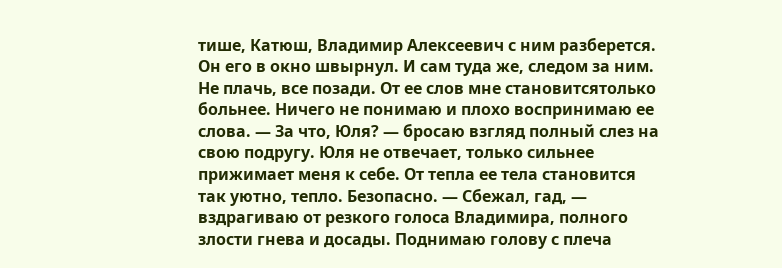тише, Катюш, Владимир Алексеевич с ним разберется. Он его в окно швырнул. И сам туда же, следом за ним. Не плачь, все позади. От ее слов мне становитсятолько больнее. Ничего не понимаю и плохо воспринимаю ее слова. — За что, Юля? — бросаю взгляд полный слез на свою подругу. Юля не отвечает, только сильнее прижимает меня к себе. От тепла ее тела становится так уютно, тепло. Безопасно. — Сбежал, гад, — вздрагиваю от резкого голоса Владимира, полного злости гнева и досады. Поднимаю голову с плеча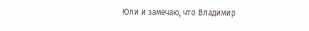Юли и замечаю, что Владимир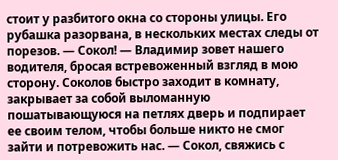стоит у разбитого окна со стороны улицы. Его рубашка разорвана, в нескольких местах следы от порезов. — Сокол! — Владимир зовет нашего водителя, бросая встревоженный взгляд в мою сторону. Соколов быстро заходит в комнату, закрывает за собой выломанную пошатывающуюся на петлях дверь и подпирает ее своим телом, чтобы больше никто не смог зайти и потревожить нас. — Сокол, свяжись с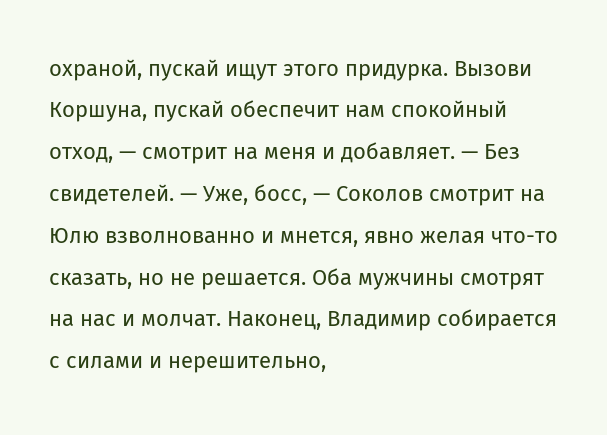охраной, пускай ищут этого придурка. Вызови Коршуна, пускай обеспечит нам спокойный отход, — смотрит на меня и добавляет. — Без свидетелей. — Уже, босс, — Соколов смотрит на Юлю взволнованно и мнется, явно желая что-то сказать, но не решается. Оба мужчины смотрят на нас и молчат. Наконец, Владимир собирается с силами и нерешительно,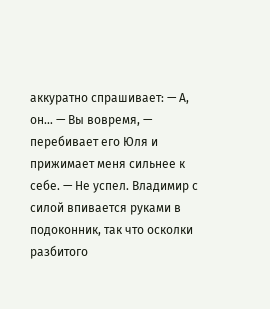аккуратно спрашивает: — А, он… — Вы вовремя, — перебивает его Юля и прижимает меня сильнее к себе. — Не успел. Владимир с силой впивается руками в подоконник, так что осколки разбитого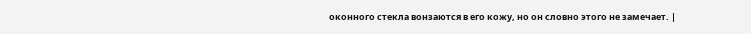оконного стекла вонзаются в его кожу, но он словно этого не замечает. |